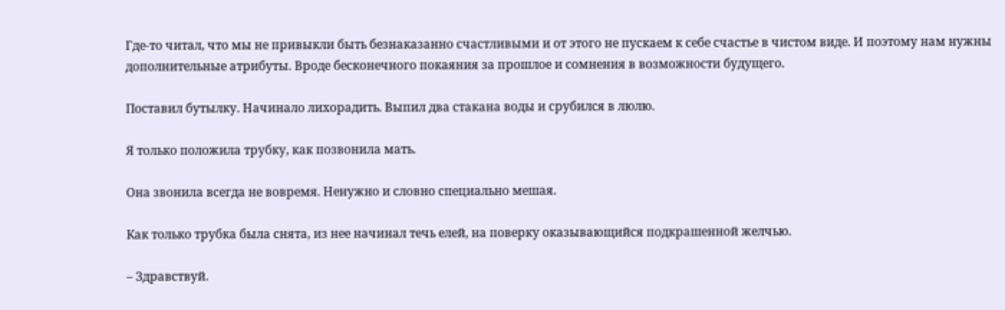Где-то читал, что мы не привыкли быть безнаказанно счастливыми и от этого не пускаем к себе счастье в чистом виде. И поэтому нам нужны дополнительные атрибуты. Вроде бесконечного покаяния за прошлое и сомнения в возможности будущего.

Поставил бутылку. Начинало лихорадить. Выпил два стакана воды и срубился в люлю.

Я только положила трубку, как позвонила мать.

Она звонила всегда не вовремя. Ненужно и словно специально мешая.

Как только трубка была снята, из нее начинал течь елей, на поверку оказывающийся подкрашенной желчью.

– Здравствуй.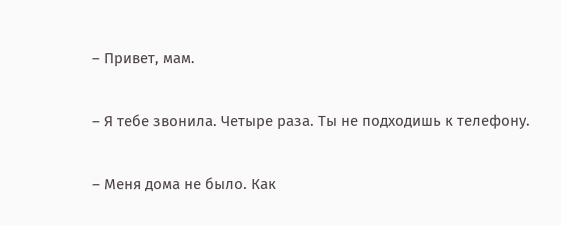– Привет, мам.

– Я тебе звонила. Четыре раза. Ты не подходишь к телефону.

– Меня дома не было. Как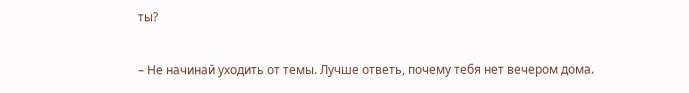ты?

– Не начинай уходить от темы. Лучше ответь, почему тебя нет вечером дома.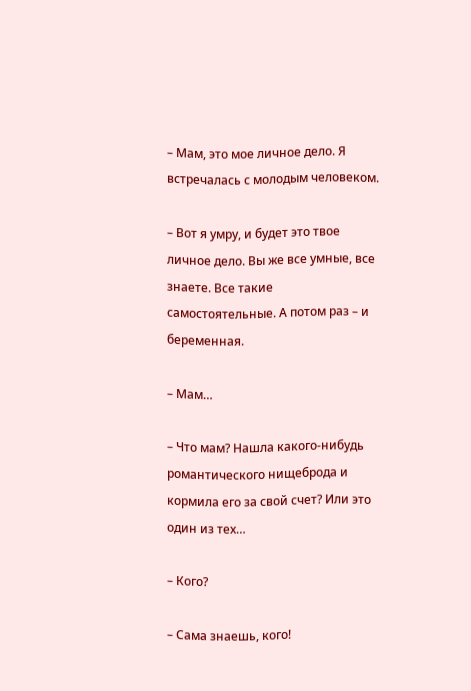– Мам, это мое личное дело. Я встречалась с молодым человеком.

– Вот я умру, и будет это твое личное дело. Вы же все умные, все знаете. Все такие самостоятельные. А потом раз – и беременная.

– Мам…

– Что мам? Нашла какого-нибудь романтического нищеброда и кормила его за свой счет? Или это один из тех…

– Кого?

– Сама знаешь, кого!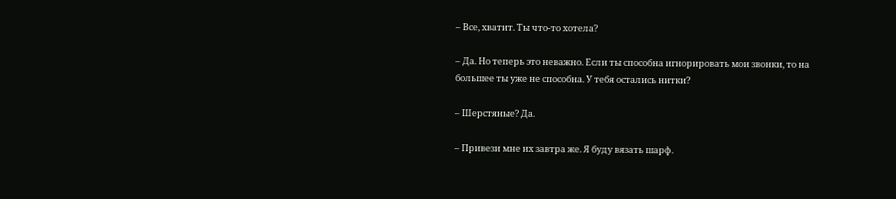– Все, хватит. Ты что-то хотела?

– Да. Но теперь это неважно. Если ты способна игнорировать мои звонки, то на большее ты уже не способна. У тебя остались нитки?

– Шерстяные? Да.

– Привези мне их завтра же. Я буду вязать шарф.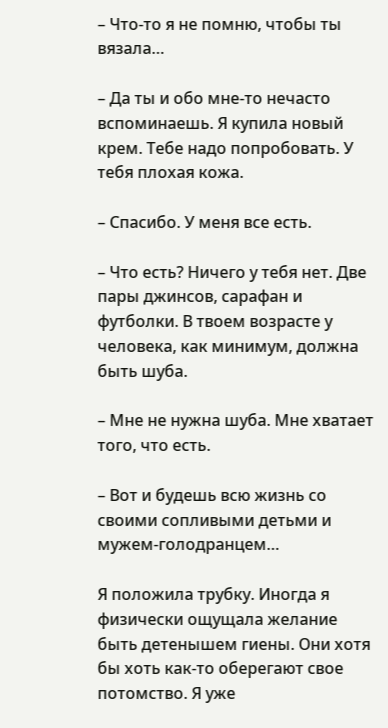– Что-то я не помню, чтобы ты вязала…

– Да ты и обо мне-то нечасто вспоминаешь. Я купила новый крем. Тебе надо попробовать. У тебя плохая кожа.

– Спасибо. У меня все есть.

– Что есть? Ничего у тебя нет. Две пары джинсов, сарафан и футболки. В твоем возрасте у человека, как минимум, должна быть шуба.

– Мне не нужна шуба. Мне хватает того, что есть.

– Вот и будешь всю жизнь со своими сопливыми детьми и мужем-голодранцем…

Я положила трубку. Иногда я физически ощущала желание быть детенышем гиены. Они хотя бы хоть как-то оберегают свое потомство. Я уже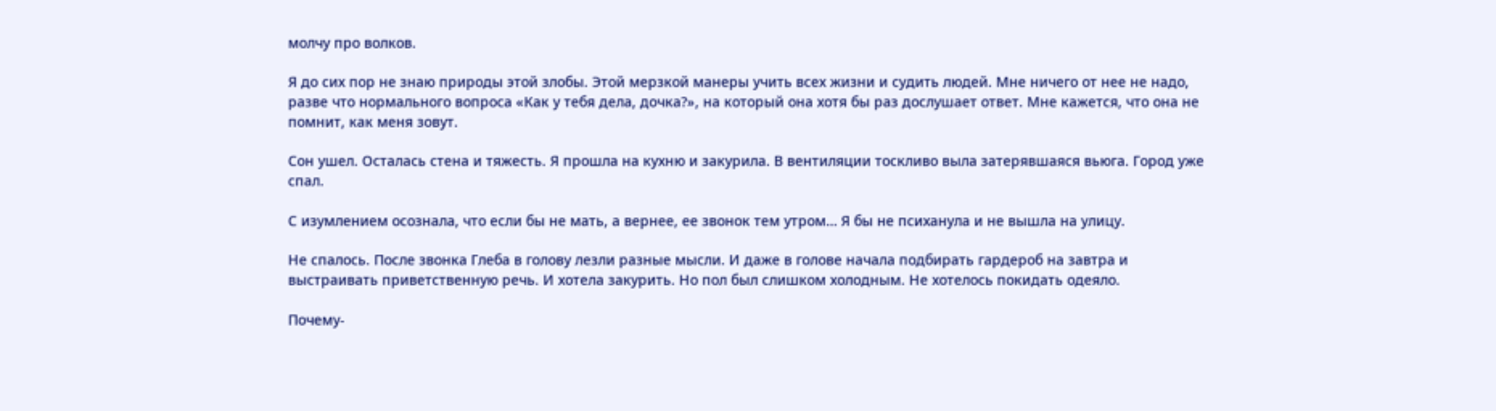молчу про волков.

Я до сих пор не знаю природы этой злобы. Этой мерзкой манеры учить всех жизни и судить людей. Мне ничего от нее не надо, разве что нормального вопроса «Как у тебя дела, дочка?», на который она хотя бы раз дослушает ответ. Мне кажется, что она не помнит, как меня зовут.

Сон ушел. Осталась стена и тяжесть. Я прошла на кухню и закурила. В вентиляции тоскливо выла затерявшаяся вьюга. Город уже спал.

С изумлением осознала, что если бы не мать, а вернее, ее звонок тем утром… Я бы не психанула и не вышла на улицу.

Не спалось. После звонка Глеба в голову лезли разные мысли. И даже в голове начала подбирать гардероб на завтра и выстраивать приветственную речь. И хотела закурить. Но пол был слишком холодным. Не хотелось покидать одеяло.

Почему-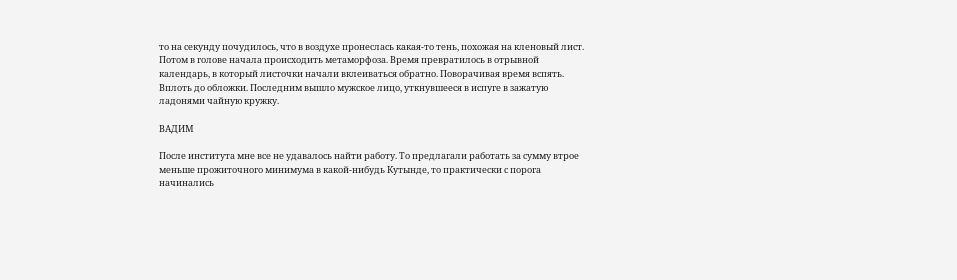то на секунду почудилось, что в воздухе пронеслась какая-то тень, похожая на кленовый лист. Потом в голове начала происходить метаморфоза. Время превратилось в отрывной календарь, в который листочки начали вклеиваться обратно. Поворачивая время вспять. Вплоть до обложки. Последним вышло мужское лицо, уткнувшееся в испуге в зажатую ладонями чайную кружку.

ВАДИМ

После института мне все не удавалось найти работу. То предлагали работать за сумму втрое меньше прожиточного минимума в какой-нибудь Кутынде, то практически с порога начинались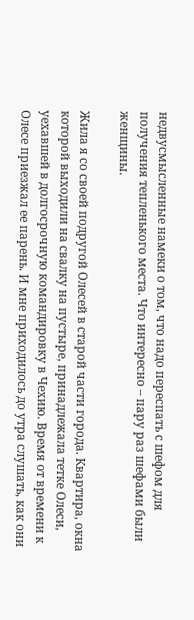недвусмысленные намеки о том, что надо переспать с шефом для получения тепленького места. Что интересно – пару раз шефами были женщины.

Жила я со своей подругой Олесей в старой части города. Квартира, окна которой выходили на свалку на пустыре, принадлежала тетке Олеси, уехавшей в долгосрочную командировку в Чехию. Время от времени к Олесе приезжал ее парень. И мне приходилось до утра слушать, как они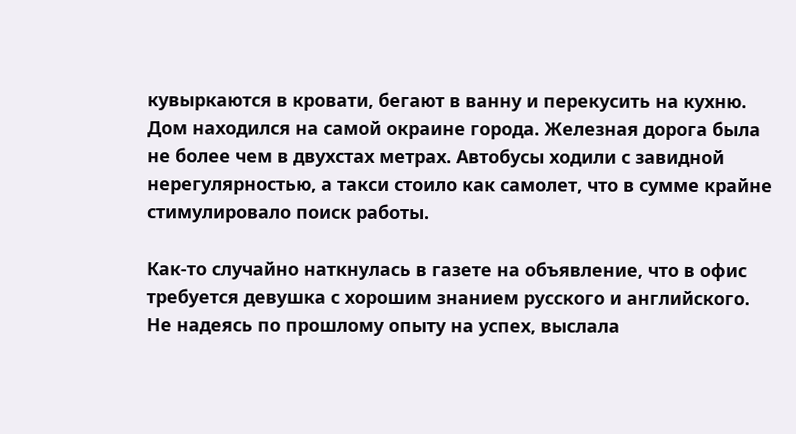кувыркаются в кровати, бегают в ванну и перекусить на кухню. Дом находился на самой окраине города. Железная дорога была не более чем в двухстах метрах. Автобусы ходили с завидной нерегулярностью, а такси стоило как самолет, что в сумме крайне стимулировало поиск работы.

Как-то случайно наткнулась в газете на объявление, что в офис требуется девушка с хорошим знанием русского и английского. Не надеясь по прошлому опыту на успех, выслала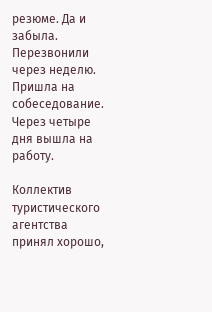резюме. Да и забыла. Перезвонили через неделю. Пришла на собеседование. Через четыре дня вышла на работу.

Коллектив туристического агентства принял хорошо,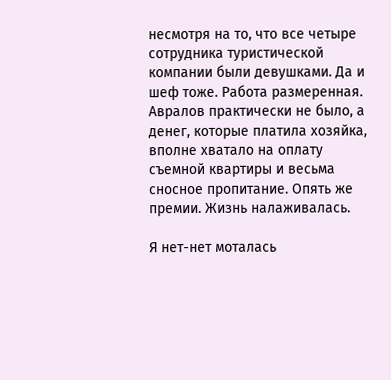несмотря на то, что все четыре сотрудника туристической компании были девушками. Да и шеф тоже. Работа размеренная. Авралов практически не было, а денег, которые платила хозяйка, вполне хватало на оплату съемной квартиры и весьма сносное пропитание. Опять же премии. Жизнь налаживалась.

Я нет-нет моталась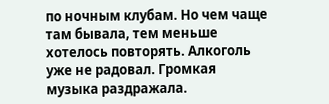по ночным клубам. Но чем чаще там бывала, тем меньше хотелось повторять. Алкоголь уже не радовал. Громкая музыка раздражала.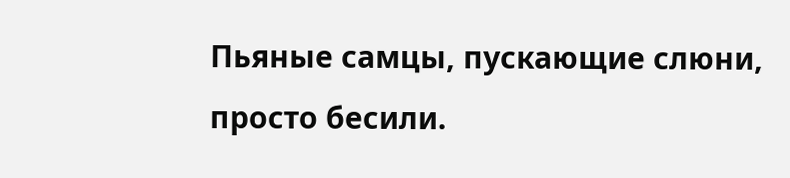Пьяные самцы, пускающие слюни, просто бесили.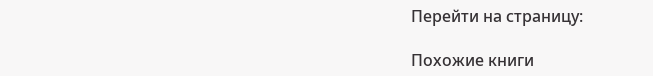Перейти на страницу:

Похожие книги